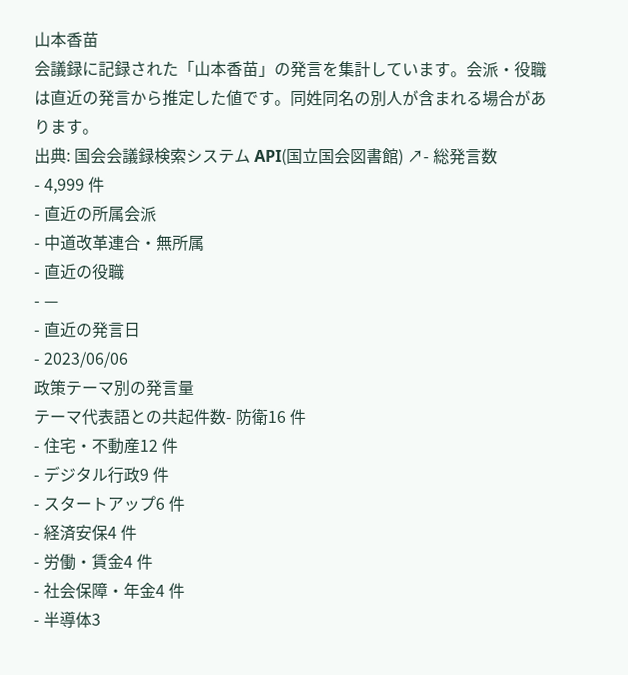山本香苗
会議録に記録された「山本香苗」の発言を集計しています。会派・役職は直近の発言から推定した値です。同姓同名の別人が含まれる場合があります。
出典: 国会会議録検索システム API(国立国会図書館) ↗- 総発言数
- 4,999 件
- 直近の所属会派
- 中道改革連合・無所属
- 直近の役職
- —
- 直近の発言日
- 2023/06/06
政策テーマ別の発言量
テーマ代表語との共起件数- 防衛16 件
- 住宅・不動産12 件
- デジタル行政9 件
- スタートアップ6 件
- 経済安保4 件
- 労働・賃金4 件
- 社会保障・年金4 件
- 半導体3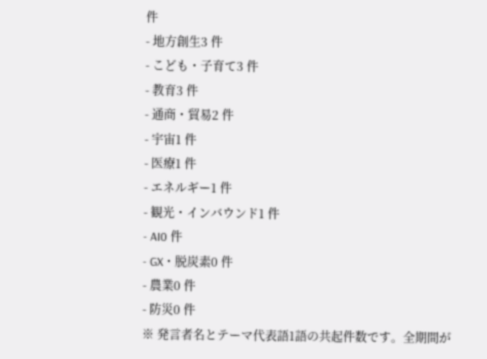件
- 地方創生3 件
- こども・子育て3 件
- 教育3 件
- 通商・貿易2 件
- 宇宙1 件
- 医療1 件
- エネルギー1 件
- 観光・インバウンド1 件
- AI0 件
- GX・脱炭素0 件
- 農業0 件
- 防災0 件
※ 発言者名とテーマ代表語1語の共起件数です。全期間が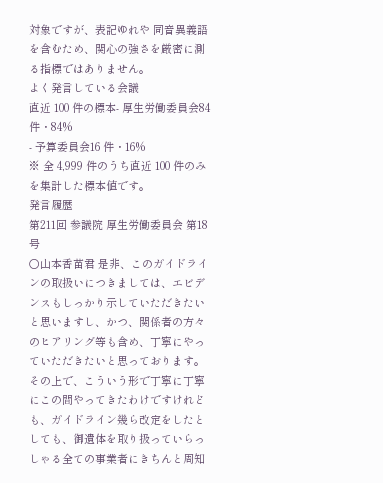対象ですが、表記ゆれや 同音異義語を含むため、関心の強さを厳密に測る指標ではありません。
よく発言している会議
直近 100 件の標本- 厚生労働委員会84 件・84%
- 予算委員会16 件・16%
※ 全 4,999 件のうち直近 100 件のみを集計した標本値です。
発言履歴
第211回 参議院 厚生労働委員会 第18号
○山本香苗君 是非、このガイドラインの取扱いにつきましては、エビデンスもしっかり示していただきたいと思いますし、かつ、関係者の方々のヒアリング等も含め、丁寧にやっていただきたいと思っております。 その上で、こういう形で丁寧に丁寧にこの間やってきたわけですけれども、ガイドライン幾ら改定をしたとしても、御遺体を取り扱っていらっしゃる全ての事業者にきちんと周知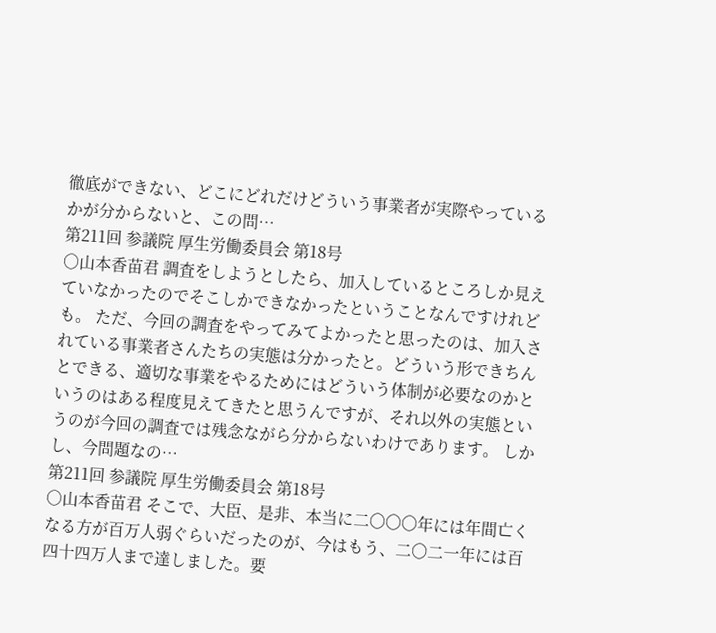徹底ができない、どこにどれだけどういう事業者が実際やっているかが分からないと、この問…
第211回 参議院 厚生労働委員会 第18号
○山本香苗君 調査をしようとしたら、加入しているところしか見えていなかったのでそこしかできなかったということなんですけれども。 ただ、今回の調査をやってみてよかったと思ったのは、加入されている事業者さんたちの実態は分かったと。どういう形できちんとできる、適切な事業をやるためにはどういう体制が必要なのかというのはある程度見えてきたと思うんですが、それ以外の実態というのが今回の調査では残念ながら分からないわけであります。 しかし、今問題なの…
第211回 参議院 厚生労働委員会 第18号
○山本香苗君 そこで、大臣、是非、本当に二〇〇〇年には年間亡くなる方が百万人弱ぐらいだったのが、今はもう、二〇二一年には百四十四万人まで達しました。要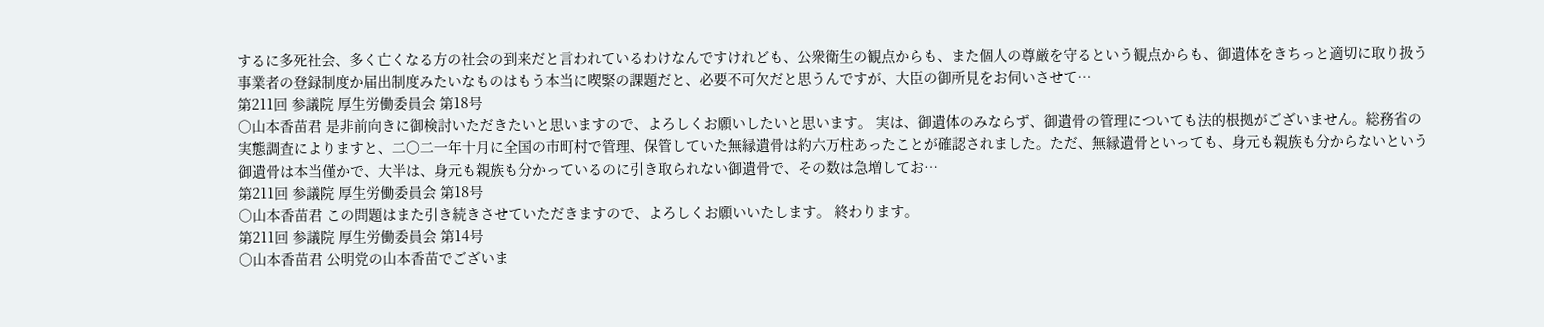するに多死社会、多く亡くなる方の社会の到来だと言われているわけなんですけれども、公衆衛生の観点からも、また個人の尊厳を守るという観点からも、御遺体をきちっと適切に取り扱う事業者の登録制度か届出制度みたいなものはもう本当に喫緊の課題だと、必要不可欠だと思うんですが、大臣の御所見をお伺いさせて…
第211回 参議院 厚生労働委員会 第18号
○山本香苗君 是非前向きに御検討いただきたいと思いますので、よろしくお願いしたいと思います。 実は、御遺体のみならず、御遺骨の管理についても法的根拠がございません。総務省の実態調査によりますと、二〇二一年十月に全国の市町村で管理、保管していた無縁遺骨は約六万柱あったことが確認されました。ただ、無縁遺骨といっても、身元も親族も分からないという御遺骨は本当僅かで、大半は、身元も親族も分かっているのに引き取られない御遺骨で、その数は急増してお…
第211回 参議院 厚生労働委員会 第18号
○山本香苗君 この問題はまた引き続きさせていただきますので、よろしくお願いいたします。 終わります。
第211回 参議院 厚生労働委員会 第14号
○山本香苗君 公明党の山本香苗でございま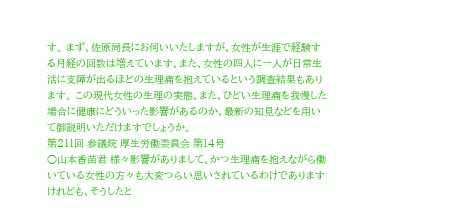す。 まず、佐原局長にお伺いいたしますが、女性が生涯で経験する月経の回数は増えています。また、女性の四人に一人が日常生活に支障が出るほどの生理痛を抱えているという調査結果もあります。 この現代女性の生理の実態、また、ひどい生理痛を我慢した場合に健康にどういった影響があるのか、最新の知見などを用いて御説明いただけますでしょうか。
第211回 参議院 厚生労働委員会 第14号
○山本香苗君 様々影響がありまして、かつ生理痛を抱えながら働いている女性の方々も大変つらい思いされているわけでありますけれども、そうしたと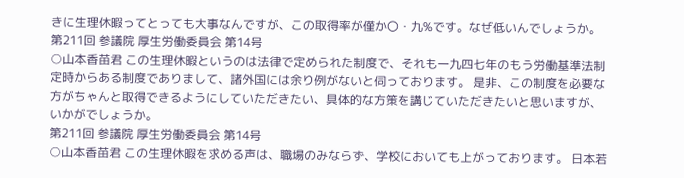きに生理休暇ってとっても大事なんですが、この取得率が僅か〇・九%です。なぜ低いんでしょうか。
第211回 参議院 厚生労働委員会 第14号
○山本香苗君 この生理休暇というのは法律で定められた制度で、それも一九四七年のもう労働基準法制定時からある制度でありまして、諸外国には余り例がないと伺っております。 是非、この制度を必要な方がちゃんと取得できるようにしていただきたい、具体的な方策を講じていただきたいと思いますが、いかがでしょうか。
第211回 参議院 厚生労働委員会 第14号
○山本香苗君 この生理休暇を求める声は、職場のみならず、学校においても上がっております。 日本若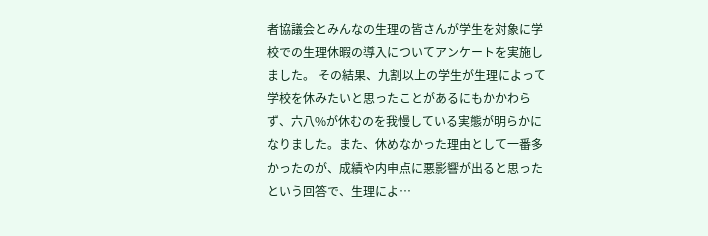者協議会とみんなの生理の皆さんが学生を対象に学校での生理休暇の導入についてアンケートを実施しました。 その結果、九割以上の学生が生理によって学校を休みたいと思ったことがあるにもかかわらず、六八%が休むのを我慢している実態が明らかになりました。また、休めなかった理由として一番多かったのが、成績や内申点に悪影響が出ると思ったという回答で、生理によ…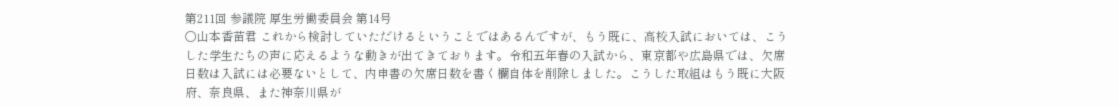第211回 参議院 厚生労働委員会 第14号
○山本香苗君 これから検討していただけるということではあるんですが、もう既に、高校入試においては、こうした学生たちの声に応えるような動きが出てきております。令和五年春の入試から、東京都や広島県では、欠席日数は入試には必要ないとして、内申書の欠席日数を書く欄自体を削除しました。こうした取組はもう既に大阪府、奈良県、また神奈川県が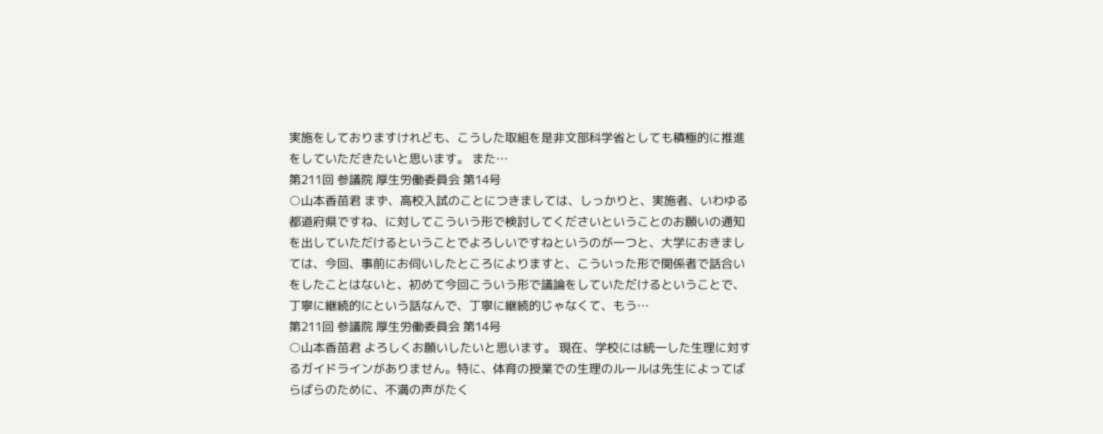実施をしておりますけれども、こうした取組を是非文部科学省としても積極的に推進をしていただきたいと思います。 また…
第211回 参議院 厚生労働委員会 第14号
○山本香苗君 まず、高校入試のことにつきましては、しっかりと、実施者、いわゆる都道府県ですね、に対してこういう形で検討してくださいということのお願いの通知を出していただけるということでよろしいですねというのが一つと、大学におきましては、今回、事前にお伺いしたところによりますと、こういった形で関係者で話合いをしたことはないと、初めて今回こういう形で議論をしていただけるということで、丁寧に継続的にという話なんで、丁寧に継続的じゃなくて、もう…
第211回 参議院 厚生労働委員会 第14号
○山本香苗君 よろしくお願いしたいと思います。 現在、学校には統一した生理に対するガイドラインがありません。特に、体育の授業での生理のルールは先生によってばらばらのために、不満の声がたく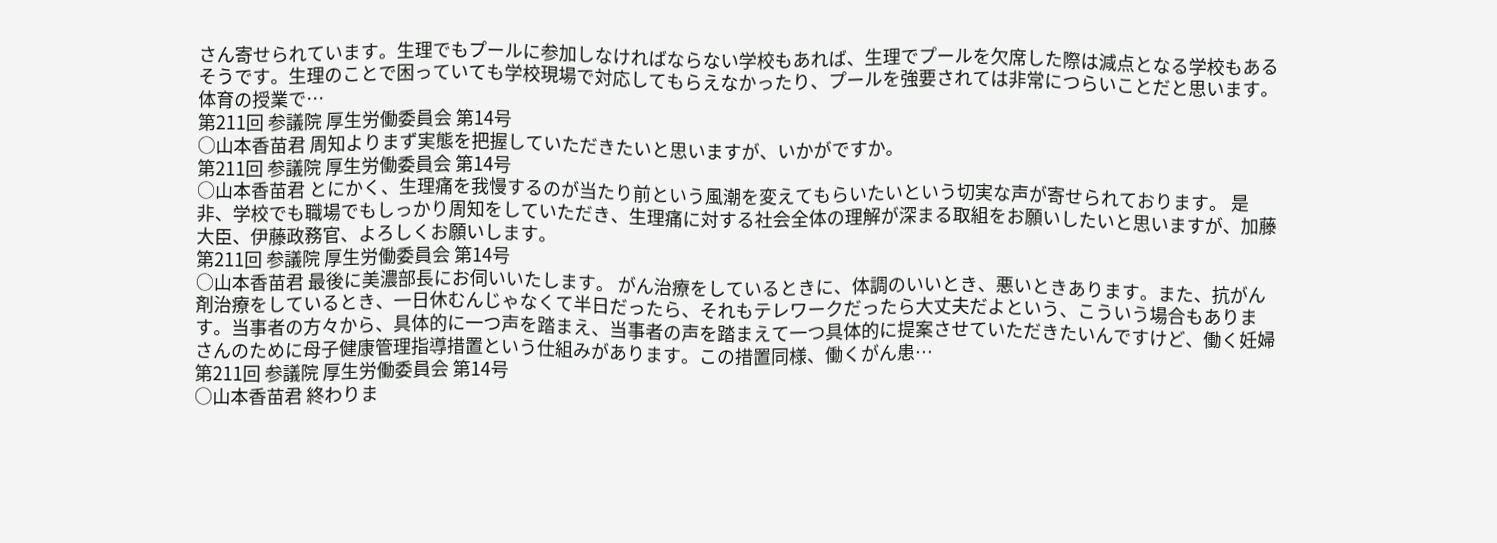さん寄せられています。生理でもプールに参加しなければならない学校もあれば、生理でプールを欠席した際は減点となる学校もあるそうです。生理のことで困っていても学校現場で対応してもらえなかったり、プールを強要されては非常につらいことだと思います。 体育の授業で…
第211回 参議院 厚生労働委員会 第14号
○山本香苗君 周知よりまず実態を把握していただきたいと思いますが、いかがですか。
第211回 参議院 厚生労働委員会 第14号
○山本香苗君 とにかく、生理痛を我慢するのが当たり前という風潮を変えてもらいたいという切実な声が寄せられております。 是非、学校でも職場でもしっかり周知をしていただき、生理痛に対する社会全体の理解が深まる取組をお願いしたいと思いますが、加藤大臣、伊藤政務官、よろしくお願いします。
第211回 参議院 厚生労働委員会 第14号
○山本香苗君 最後に美濃部長にお伺いいたします。 がん治療をしているときに、体調のいいとき、悪いときあります。また、抗がん剤治療をしているとき、一日休むんじゃなくて半日だったら、それもテレワークだったら大丈夫だよという、こういう場合もあります。当事者の方々から、具体的に一つ声を踏まえ、当事者の声を踏まえて一つ具体的に提案させていただきたいんですけど、働く妊婦さんのために母子健康管理指導措置という仕組みがあります。この措置同様、働くがん患…
第211回 参議院 厚生労働委員会 第14号
○山本香苗君 終わりま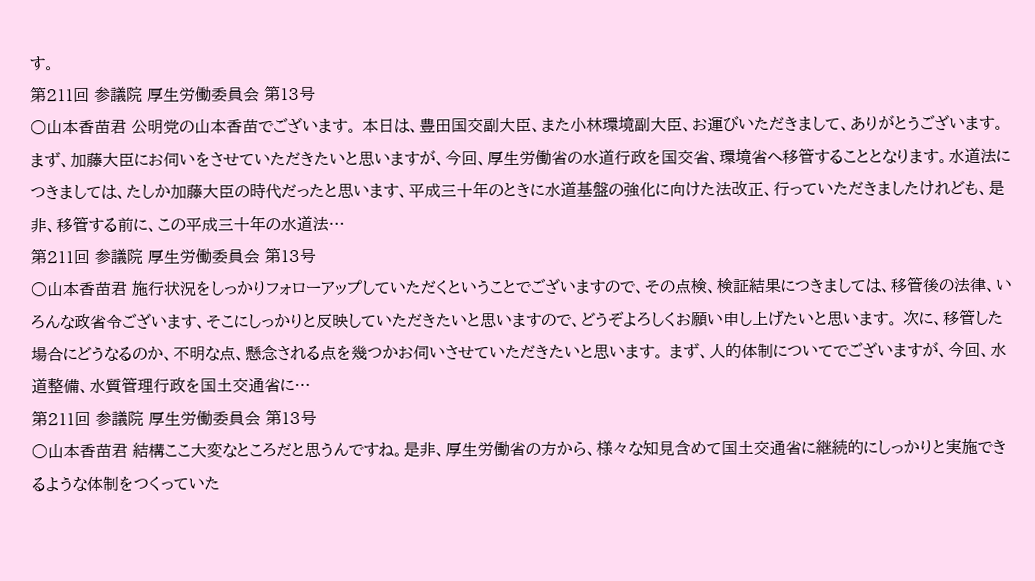す。
第211回 参議院 厚生労働委員会 第13号
○山本香苗君 公明党の山本香苗でございます。 本日は、豊田国交副大臣、また小林環境副大臣、お運びいただきまして、ありがとうございます。 まず、加藤大臣にお伺いをさせていただきたいと思いますが、今回、厚生労働省の水道行政を国交省、環境省へ移管することとなります。水道法につきましては、たしか加藤大臣の時代だったと思います、平成三十年のときに水道基盤の強化に向けた法改正、行っていただきましたけれども、是非、移管する前に、この平成三十年の水道法…
第211回 参議院 厚生労働委員会 第13号
○山本香苗君 施行状況をしっかりフォローアップしていただくということでございますので、その点検、検証結果につきましては、移管後の法律、いろんな政省令ございます、そこにしっかりと反映していただきたいと思いますので、どうぞよろしくお願い申し上げたいと思います。 次に、移管した場合にどうなるのか、不明な点、懸念される点を幾つかお伺いさせていただきたいと思います。 まず、人的体制についてでございますが、今回、水道整備、水質管理行政を国土交通省に…
第211回 参議院 厚生労働委員会 第13号
○山本香苗君 結構ここ大変なところだと思うんですね。是非、厚生労働省の方から、様々な知見含めて国土交通省に継続的にしっかりと実施できるような体制をつくっていた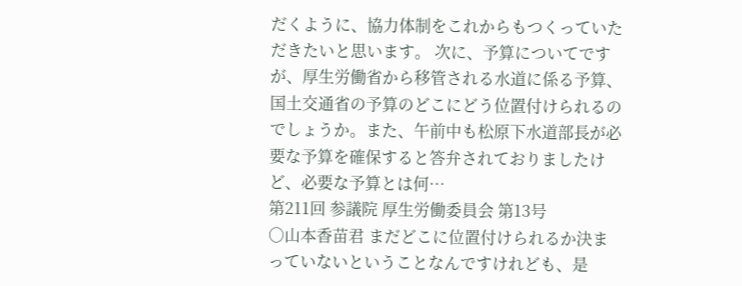だくように、協力体制をこれからもつくっていただきたいと思います。 次に、予算についてですが、厚生労働省から移管される水道に係る予算、国土交通省の予算のどこにどう位置付けられるのでしょうか。また、午前中も松原下水道部長が必要な予算を確保すると答弁されておりましたけど、必要な予算とは何…
第211回 参議院 厚生労働委員会 第13号
○山本香苗君 まだどこに位置付けられるか決まっていないということなんですけれども、是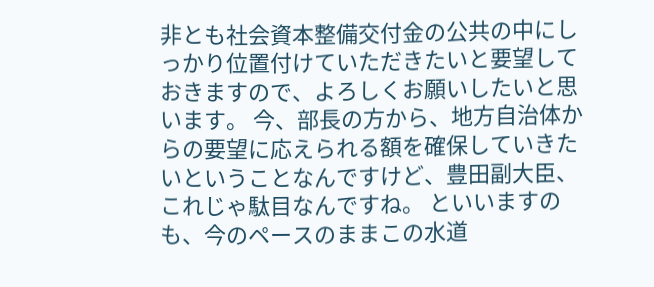非とも社会資本整備交付金の公共の中にしっかり位置付けていただきたいと要望しておきますので、よろしくお願いしたいと思います。 今、部長の方から、地方自治体からの要望に応えられる額を確保していきたいということなんですけど、豊田副大臣、これじゃ駄目なんですね。 といいますのも、今のペースのままこの水道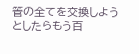管の全てを交換しようとしたらもう百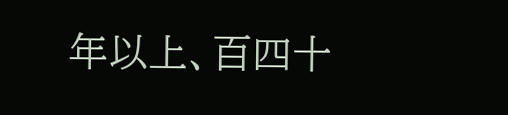年以上、百四十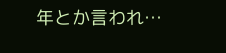年とか言われ…